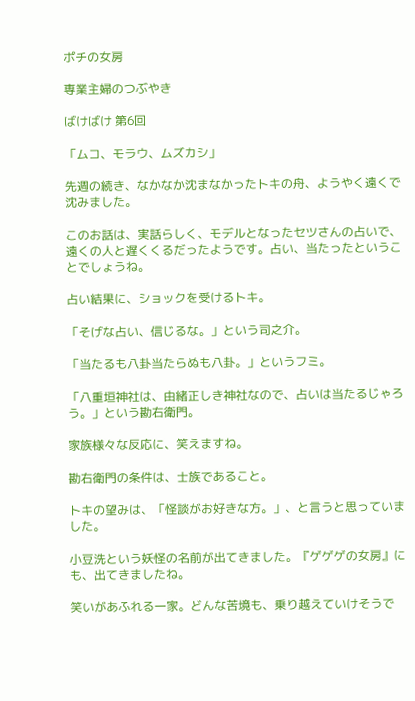ポチの女房

専業主婦のつぶやき

ばけばけ 第6回

「ムコ、モラウ、ムズカシ」

先週の続き、なかなか沈まなかったトキの舟、ようやく遠くで沈みました。

このお話は、実話らしく、モデルとなったセツさんの占いで、遠くの人と遅くくるだったようです。占い、当たったということでしょうね。

占い結果に、ショックを受けるトキ。

「そげな占い、信じるな。」という司之介。

「当たるも八卦当たらぬも八卦。」というフミ。

「八重垣神社は、由緒正しき神社なので、占いは当たるじゃろう。」という勘右衛門。

家族様々な反応に、笑えますね。

勘右衛門の条件は、士族であること。

トキの望みは、「怪談がお好きな方。」、と言うと思っていました。

小豆洗という妖怪の名前が出てきました。『ゲゲゲの女房』にも、出てきましたね。

笑いがあふれる一家。どんな苦境も、乗り越えていけそうで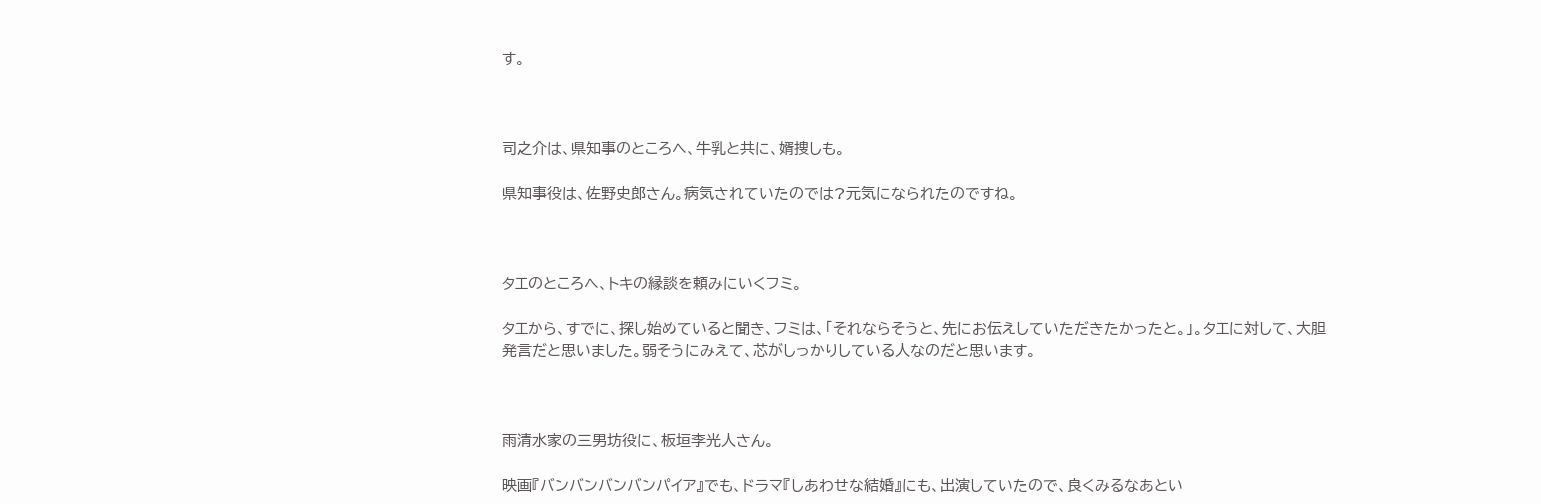す。



司之介は、県知事のところへ、牛乳と共に、婿捜しも。

県知事役は、佐野史郎さん。病気されていたのでは?元気になられたのですね。



タエのところへ、トキの縁談を頼みにいくフミ。

タエから、すでに、探し始めていると聞き、フミは、「それならそうと、先にお伝えしていただきたかったと。」。タエに対して、大胆発言だと思いました。弱そうにみえて、芯がしっかりしている人なのだと思います。



雨清水家の三男坊役に、板垣李光人さん。

映画『バンバンバンバンパイア』でも、ドラマ『しあわせな結婚』にも、出演していたので、良くみるなあとい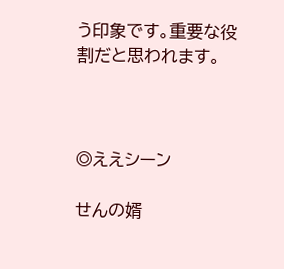う印象です。重要な役割だと思われます。



◎ええシーン

せんの婿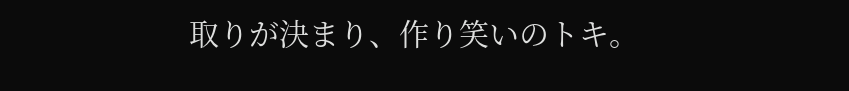取りが決まり、作り笑いのトキ。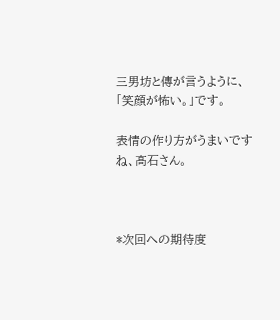三男坊と傳が言うように、「笑顔が怖い。」です。

表情の作り方がうまいですね、髙石さん。



*次回への期待度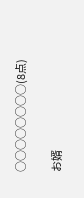○○○○○○○○(8点)

お婿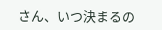さん、いつ決まるの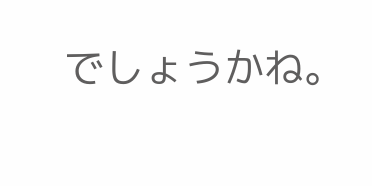でしょうかね。